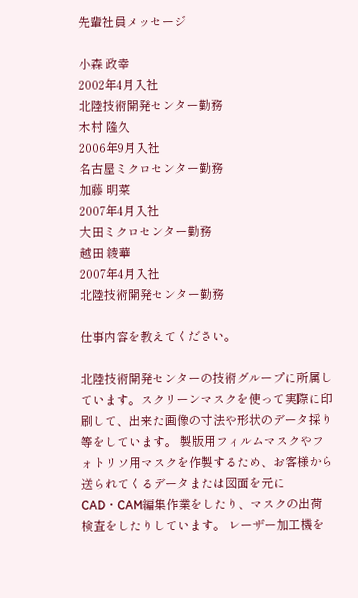先輩社員メッセージ

小森 政幸
2002年4月入社
北陸技術開発センター勤務
木村 隆久
2006年9月入社
名古屋ミクロセンター勤務
加藤 明菜
2007年4月入社
大田ミクロセンター勤務
越田 綾華
2007年4月入社
北陸技術開発センター勤務

仕事内容を教えてください。

北陸技術開発センターの技術グループに所属しています。スクリーンマスクを使って実際に印刷して、出来た画像の寸法や形状のデータ採り等をしています。 製版用フィルムマスクやフォトリソ用マスクを作製するため、お客様から送られてくるデータまたは図面を元にCAD・CAM編集作業をしたり、マスクの出荷検査をしたりしています。 レーザー加工機を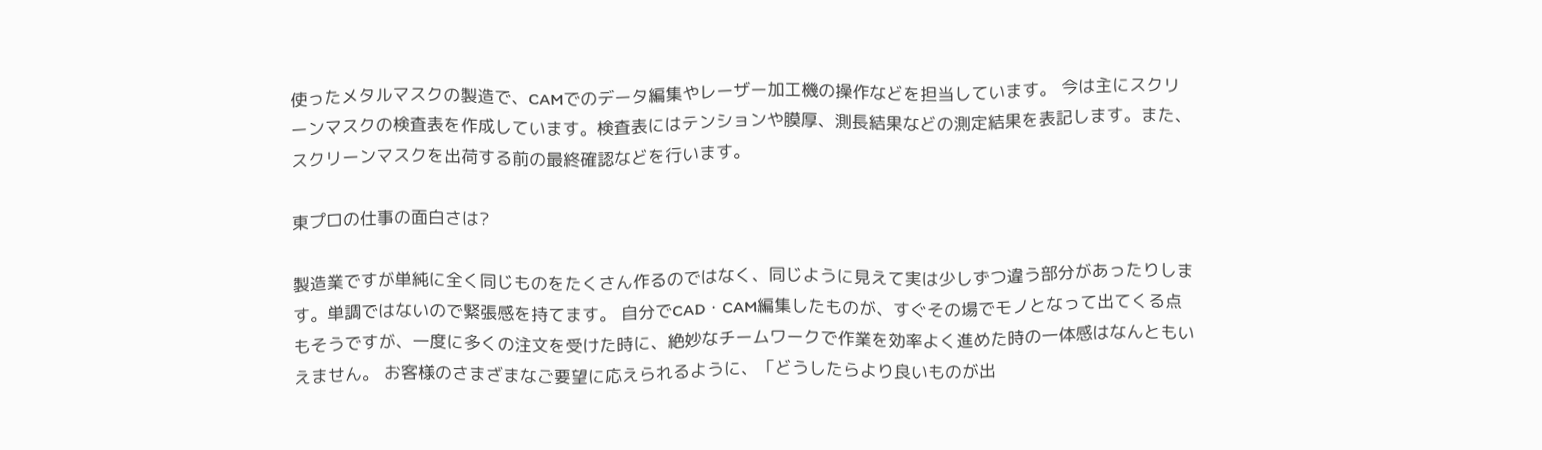使ったメタルマスクの製造で、CAMでのデータ編集やレーザー加工機の操作などを担当しています。 今は主にスクリーンマスクの検査表を作成しています。検査表にはテンションや膜厚、測長結果などの測定結果を表記します。また、スクリーンマスクを出荷する前の最終確認などを行います。

東プロの仕事の面白さは?

製造業ですが単純に全く同じものをたくさん作るのではなく、同じように見えて実は少しずつ違う部分があったりします。単調ではないので緊張感を持てます。 自分でCAD・CAM編集したものが、すぐその場でモノとなって出てくる点もそうですが、一度に多くの注文を受けた時に、絶妙なチームワークで作業を効率よく進めた時の一体感はなんともいえません。 お客様のさまざまなご要望に応えられるように、「どうしたらより良いものが出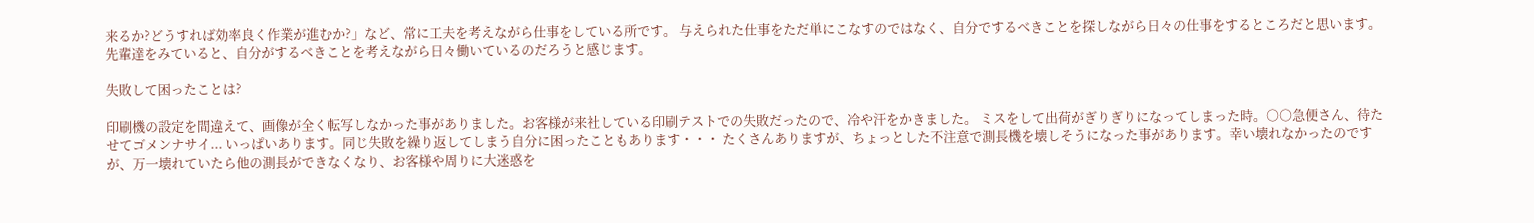来るか?どうすれば効率良く作業が進むか?」など、常に工夫を考えながら仕事をしている所です。 与えられた仕事をただ単にこなすのではなく、自分でするべきことを探しながら日々の仕事をするところだと思います。先輩達をみていると、自分がするべきことを考えながら日々働いているのだろうと感じます。

失敗して困ったことは?

印刷機の設定を間違えて、画像が全く転写しなかった事がありました。お客様が来社している印刷テストでの失敗だったので、冷や汗をかきました。 ミスをして出荷がぎりぎりになってしまった時。○○急便さん、待たせてゴメンナサイ... いっぱいあります。同じ失敗を繰り返してしまう自分に困ったこともあります・・・ たくさんありますが、ちょっとした不注意で測長機を壊しそうになった事があります。幸い壊れなかったのですが、万一壊れていたら他の測長ができなくなり、お客様や周りに大迷惑を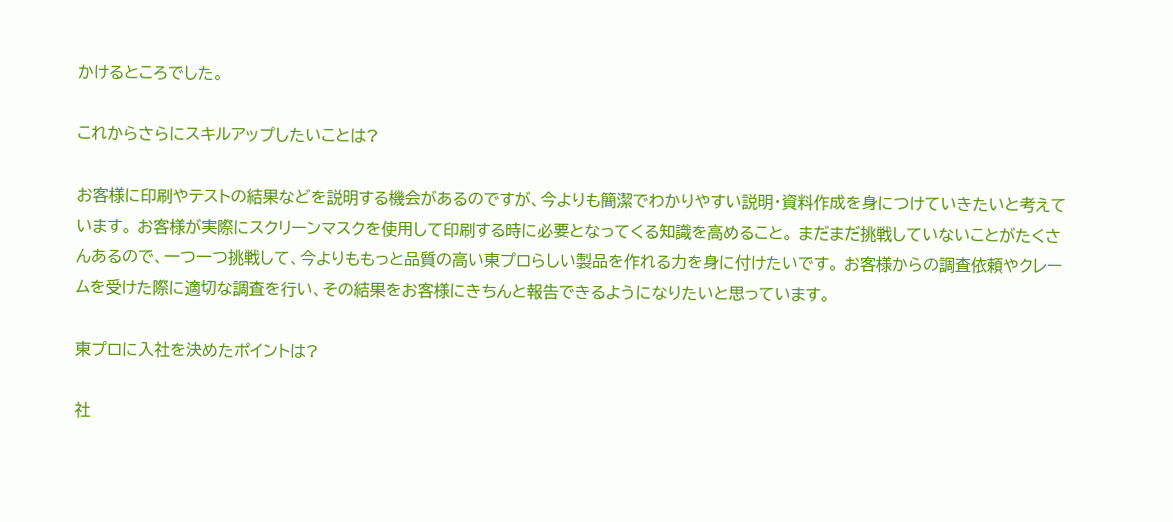かけるところでした。

これからさらにスキルアップしたいことは?

お客様に印刷やテストの結果などを説明する機会があるのですが、今よりも簡潔でわかりやすい説明・資料作成を身につけていきたいと考えています。 お客様が実際にスクリーンマスクを使用して印刷する時に必要となってくる知識を高めること。 まだまだ挑戦していないことがたくさんあるので、一つ一つ挑戦して、今よりももっと品質の高い東プロらしい製品を作れる力を身に付けたいです。 お客様からの調査依頼やクレームを受けた際に適切な調査を行い、その結果をお客様にきちんと報告できるようになりたいと思っています。

東プロに入社を決めたポイントは?

社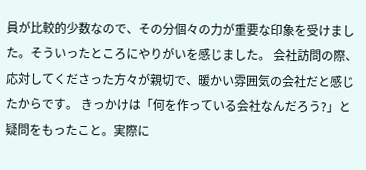員が比較的少数なので、その分個々の力が重要な印象を受けました。そういったところにやりがいを感じました。 会社訪問の際、応対してくださった方々が親切で、暖かい雰囲気の会社だと感じたからです。 きっかけは「何を作っている会社なんだろう?」と疑問をもったこと。実際に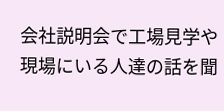会社説明会で工場見学や現場にいる人達の話を聞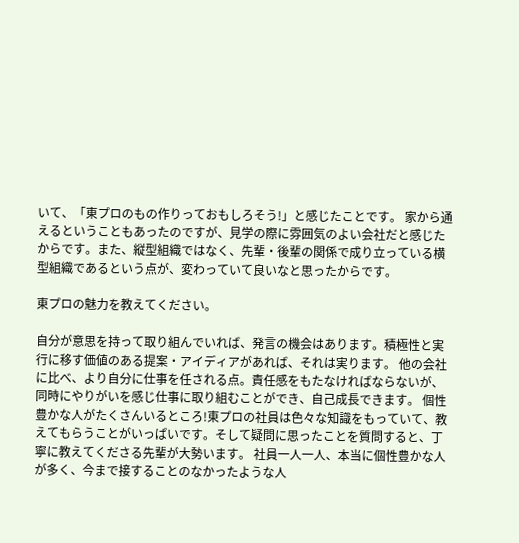いて、「東プロのもの作りっておもしろそう!」と感じたことです。 家から通えるということもあったのですが、見学の際に雰囲気のよい会社だと感じたからです。また、縦型組織ではなく、先輩・後輩の関係で成り立っている横型組織であるという点が、変わっていて良いなと思ったからです。

東プロの魅力を教えてください。

自分が意思を持って取り組んでいれば、発言の機会はあります。積極性と実行に移す価値のある提案・アイディアがあれば、それは実ります。 他の会社に比べ、より自分に仕事を任される点。責任感をもたなければならないが、同時にやりがいを感じ仕事に取り組むことができ、自己成長できます。 個性豊かな人がたくさんいるところ!東プロの社員は色々な知識をもっていて、教えてもらうことがいっぱいです。そして疑問に思ったことを質問すると、丁寧に教えてくださる先輩が大勢います。 社員一人一人、本当に個性豊かな人が多く、今まで接することのなかったような人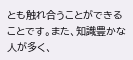とも触れ合うことができることです。また、知識豊かな人が多く、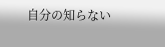自分の知らない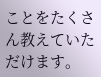ことをたくさん教えていただけます。